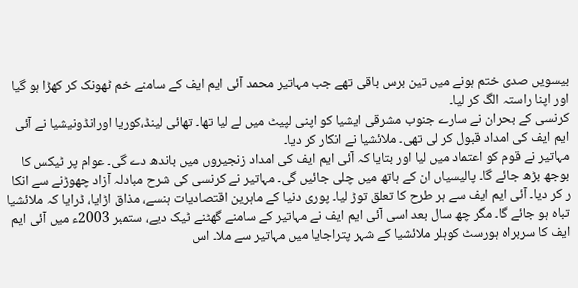بیسویں صدی ختم ہونے میں تین برس باقی تھے جب مہاتیر محمد آئی ایم ایف کے سامنے خم ٹھونک کر کھڑا ہو گیا اور اپنا راستہ الگ کر لیا۔
کرنسی کے بحران نے سارے جنوب مشرقی ایشیا کو اپنی لپیٹ میں لے لیا تھا۔ تھائی لینڈ،کوریا اورانڈونیشیا نے آئی ایم ایف کی امداد قبول کر لی تھی۔ ملائشیا نے انکار کر دیا۔
مہاتیر نے قوم کو اعتماد میں لیا اور بتایا کہ آئی ایم ایف کی امداد زنجیروں میں باندھ دے گی۔ عوام پر ٹیکس کا بوجھ بڑھ جائے گا۔ پالیسیاں ان کے ہاتھ میں چلی جائیں گی۔ مہاتیر نے کرنسی کی شرح مبادلہ آزاد چھوڑنے سے انکا ر کر دیا۔ آئی ایم ایف سے ہر طرح کا تعلق توڑ لیا۔ پوری دنیا کے ماہرین اقتصادیات ہنسے، مذاق اڑایا، ڈرایا کہ ملائشیا تباہ ہو جائے گا۔ مگر چھ سال بعد اسی آئی ایم ایف نے مہاتیر کے سامنے گھٹنے ٹیک دیے، ستمبر 2003ء میں آئی ایم ایف کا سربراہ ہورسٹ کوہلر ملائشیا کے شہر پتراجایا میں مہاتیر سے ملا۔ اس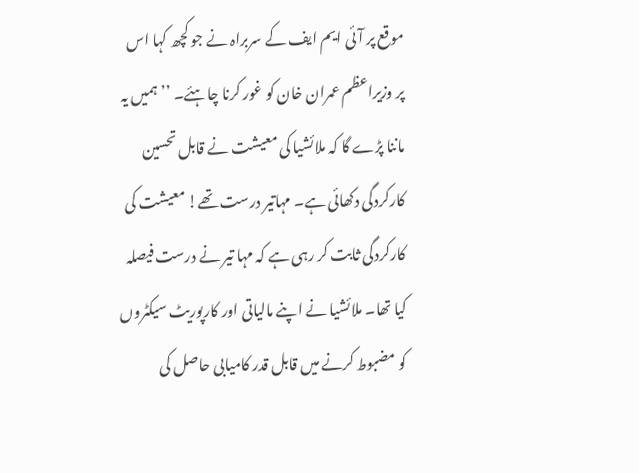موقع پر آئی ایم ایف کے سربراہ نے جو کچھ کہا اس پر وزیراعظم عمران خان کو غور کرنا چاہئے۔ ’’ہمیں یہ ماننا پڑے گا کہ ملائشیا کی معیشت نے قابل تحسین کارکردگی دکھائی ہے۔ مہاتیر درست تھے! معیشت کی کارکردگی ثابت کر رہی ہے کہ مہا تیر نے درست فیصلہ کیا تھا۔ ملائشیا نے اپنے مالیاتی اور کارپوریٹ سیکٹروں کو مضبوط کرنے میں قابل قدر کامیابی حاصل کی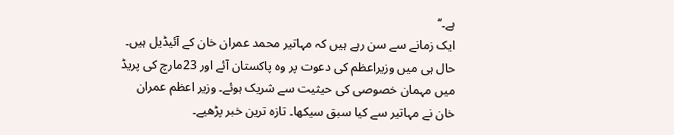ہے۔‘‘
ایک زمانے سے سن رہے ہیں کہ مہاتیر محمد عمران خان کے آئیڈیل ہیں۔ حال ہی میں وزیراعظم کی دعوت پر وہ پاکستان آئے اور 23مارچ کی پریڈ میں مہمان خصوصی کی حیثیت سے شریک ہوئے۔ وزیر اعظم عمران خان نے مہاتیر سے کیا سبق سیکھا۔ تازہ ترین خبر پڑھیے۔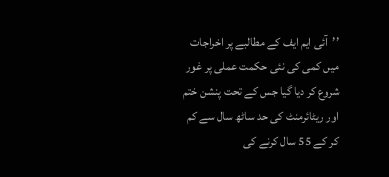’’آئی ایم ایف کے مطالبے پر اخراجات میں کمی کی نئی حکمت عملی پر غور شروع کر دیا گیا جس کے تحت پنشن ختم اور ریٹائرمنٹ کی حد ساٹھ سال سے کم کر کے 55 سال کرنے کی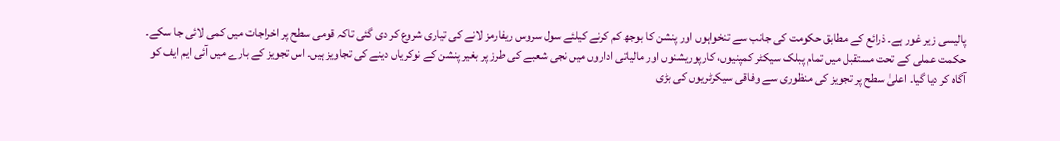پالیسی زیر غور ہے۔ ذرائع کے مطابق حکومت کی جانب سے تنخواہوں اور پنشن کا بوجھ کم کرنے کیلئے سول سروس ریفارمز لانے کی تیاری شروع کر دی گئی تاکہ قومی سطح پر اخراجات میں کمی لائی جا سکے۔ حکمت عملی کے تحت مستقبل میں تمام پبلک سیکٹر کمپنیوں، کارپوریشنوں اور مالیاتی اداروں میں نجی شعبے کی طرز پر بغیر پنشن کے نوکریاں دینے کی تجاویز ہیں۔ اس تجویز کے بارے میں آئی ایم ایف کو آگاہ کر دیا گیا۔ اعلیٰ سطح پر تجویز کی منظوری سے وفاقی سیکرٹریوں کی بڑی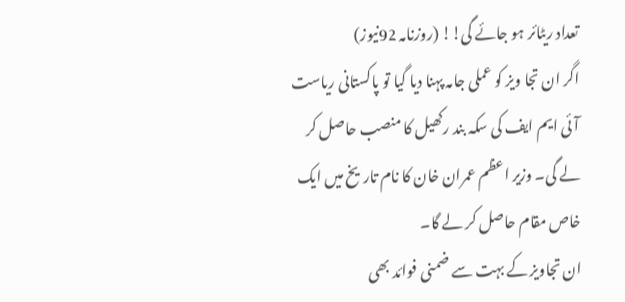تعداد ریٹائر ہو جائے گی!! (روزنامہ 92نیوز)
اگر ان تجا ویز کو عملی جامہ پہنا دیا گیا تو پاکستانی ریاست آئی ایم ایف کی سکہ بند رکھیل کا منصب حاصل کر لے گی۔ وزیر اعظم عمران خان کا نام تاریخ میں ایک خاص مقام حاصل کر لے گا۔
ان تجاویز کے بہت سے ضمنی فوائد بھی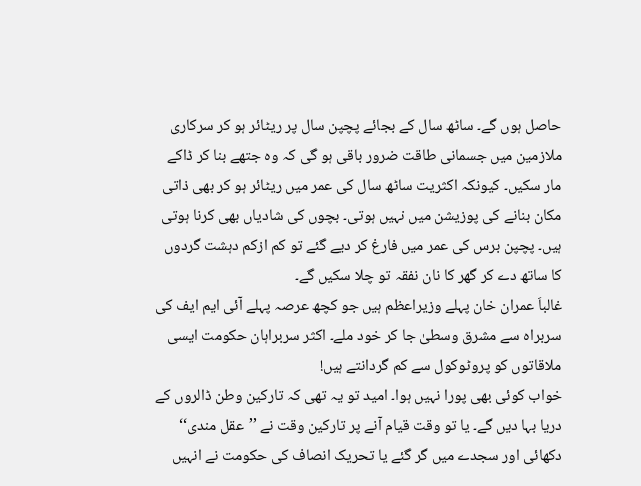حاصل ہوں گے۔ ساٹھ سال کے بجائے پچپن سال پر ریٹائر ہو کر سرکاری ملازمین میں جسمانی طاقت ضرور باقی ہو گی کہ وہ جتھے بنا کر ڈاکے مار سکیں۔ کیونکہ اکثریت ساٹھ سال کی عمر میں ریٹائر ہو کر بھی ذاتی مکان بنانے کی پوزیشن میں نہیں ہوتی۔ بچوں کی شادیاں بھی کرنا ہوتی ہیں۔ پچپن برس کی عمر میں فارغ کر دیے گئے تو کم ازکم دہشت گردوں کا ساتھ دے کر گھر کا نان نفقہ تو چلا سکیں گے۔
غالباَ عمران خان پہلے وزیراعظم ہیں جو کچھ عرصہ پہلے آئی ایم ایف کی سربراہ سے مشرق وسطیٰ جا کر خود ملے۔ اکثر سربراہان حکومت ایسی ملاقاتوں کو پروٹوکول سے کم گردانتے ہیں!
خواب کوئی بھی پورا نہیں ہوا۔ امید تو یہ تھی کہ تارکین وطن ڈالروں کے دریا بہا دیں گے۔ یا تو وقت قیام آنے پر تارکین وقت نے ’’عقل مندی‘‘ دکھائی اور سجدے میں گر گئے یا تحریک انصاف کی حکومت نے انہیں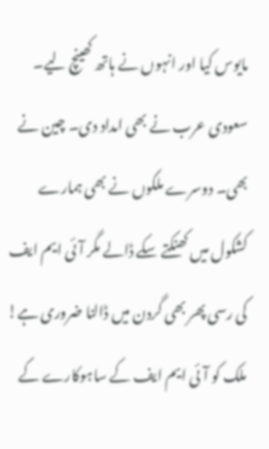مایوس کیا اور انہوں نے ہاتھ کھینچ لیے۔ سعودی عرب نے بھی امداد دی۔ چین نے بھی۔ دوسرے ملکوں نے بھی ہمارے کشکول میں کھنکتے سکے ڈالے مگر آئی ایم ایف کی رسی پھر بھی گردن میں ڈالنا ضروری ہے!
ملک کو آئی ایم ایف کے ساہوکارے کے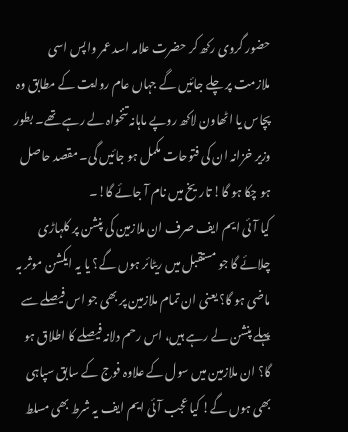حضور گروی رکھ کر حضرت علامہ اسد عمر واپس اسی ملازمت پر چلے جائیں گے جہاں عام روایت کے مطابق وہ پچاس یا اٹھاون لاکھ روپے ماہانہ تنخواہ لے رہے تھے۔ بطور وزیر خزانہ ان کی فتوحات مکمل ہو جائیں گی۔ مقصد حاصل ہو چکا ہو گا! تاریخ میں نام آ جائے گا!۔
کیا آئی ایم ایف صرف ان ملازمین کی پنشن پر کلہاڑی چلائے گا جو مستقبل میں ریٹائر ہوں گے؟ یا یہ ایکشن موثر بہ ماضی ہو گا؟ یعنی ان تمام ملازمین پر بھی جو اس فیصلے سے پہلے پنشن لے رہے ہیں، اس رحم دلانہ فیصلے کا اطلاق ہو گا؟ ان ملازمین میں سول کے علاوہ فوج کے سابق سپاہی بھی ہوں گے! کیا عجب آئی ایم ایف یہ شرط بھی مسلط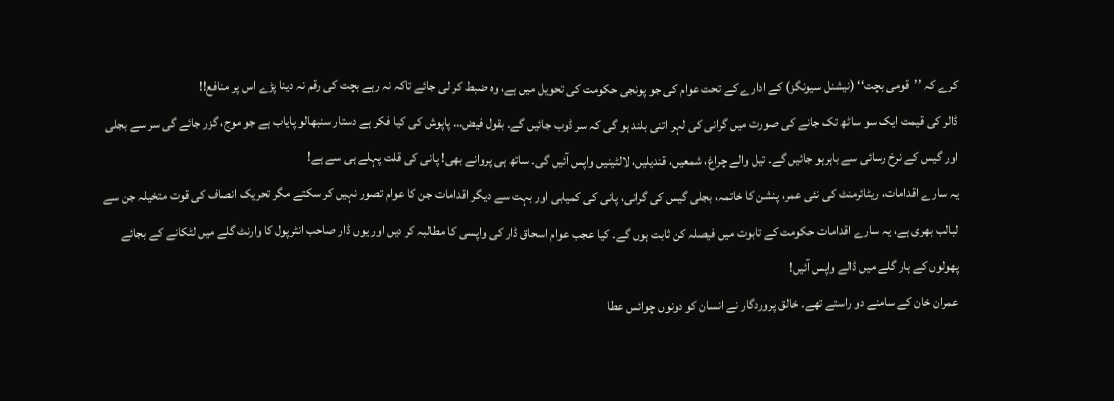کرے کہ ’’قومی بچت‘‘ (نیشنل سیونگز) کے ادارے کے تحت عوام کی جو پونجی حکومت کی تحویل میں ہے، وہ ضبط کر لی جائے تاکہ نہ رہے بچت کی رقم نہ دینا پڑے اس پر منافع!!
ڈالر کی قیمت ایک سو ساٹھ تک جانے کی صورت میں گرانی کی لہر اتنی بلند ہو گی کہ سر ڈوب جائیں گے۔ بقول فیض… پاپوش کی کیا فکر ہے دستار سنبھالو پایاب ہے جو موج، گزر جائے گی سر سے بجلی اور گیس کے نرخ رسائی سے باہرہو جائیں گے۔ تیل والے چراغ، شمعیں، قندیلیں، لالٹینیں واپس آئیں گی۔ ساتھ ہی پروانے بھی! پانی کی قلت پہلے ہی سے ہے!
یہ سارے اقدامات، ریٹائرمنٹ کی نئی عمر، پنشن کا خاتمہ، بجلی گیس کی گرانی، پانی کی کمیابی اور بہت سے دیگر اقدامات جن کا عوام تصور نہیں کر سکتے مگر تحریک انصاف کی قوت متخیلہ جن سے لبالب بھری ہے، یہ سارے اقدامات حکومت کے تابوت میں فیصلہ کن ثابت ہوں گے۔ کیا عجب عوام اسحاق ڈار کی واپسی کا مطالبہ کر دیں اور یوں ڈار صاحب انٹرپول کا وارنٹ گلے میں لٹکانے کے بجائے پھولوں کے ہار گلے میں ڈالے واپس آئیں!
عمران خان کے سامنے دو راستے تھے۔ خالق پروردگار نے انسان کو دونوں چوائس عطا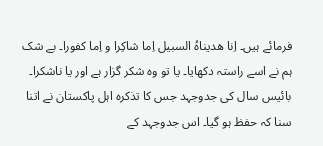فرمائے ہیں۔ اِنا ھدیناہُ السبیل اِما شاکِرا و اِما کفورا۔ بے شک ہم نے اسے راستہ دکھایا۔ یا تو وہ شکر گزار ہے اور یا ناشکرا۔ بائیس سال کی جدوجہد جس کا تذکرہ اہل پاکستان نے اتنا سنا کہ حفظ ہو گیا۔ اس جدوجہد کے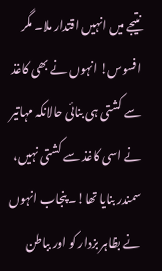نتیجے میں انہیں اقتدار ملا۔ مگر افسوس! انہوں نے بھی کاغذ سے کشتی ہی بنائی حالانکہ مہاتیر نے اسی کاغذ سے کشتی نہیں، سمندر بنایا تھا!۔ پنجاب انہوں نے بظاہر بزدار کو اور بباطن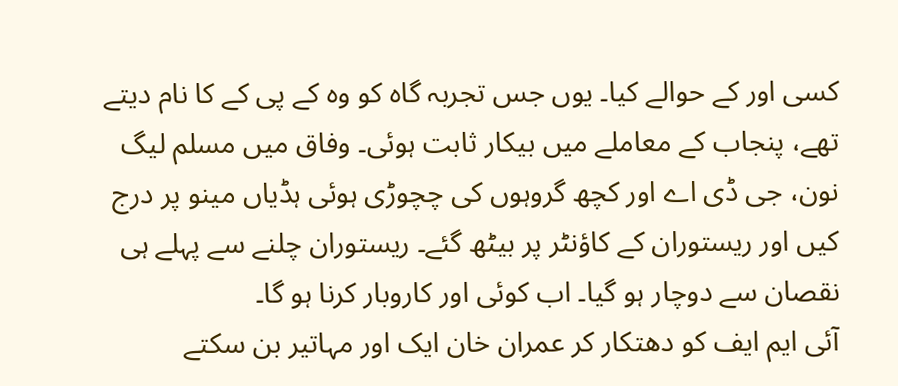کسی اور کے حوالے کیا۔ یوں جس تجربہ گاہ کو وہ کے پی کے کا نام دیتے تھے، پنجاب کے معاملے میں بیکار ثابت ہوئی۔ وفاق میں مسلم لیگ نون، جی ڈی اے اور کچھ گروہوں کی چچوڑی ہوئی ہڈیاں مینو پر درج کیں اور ریستوران کے کاؤنٹر پر بیٹھ گئے۔ ریستوران چلنے سے پہلے ہی نقصان سے دوچار ہو گیا۔ اب کوئی اور کاروبار کرنا ہو گا۔
آئی ایم ایف کو دھتکار کر عمران خان ایک اور مہاتیر بن سکتے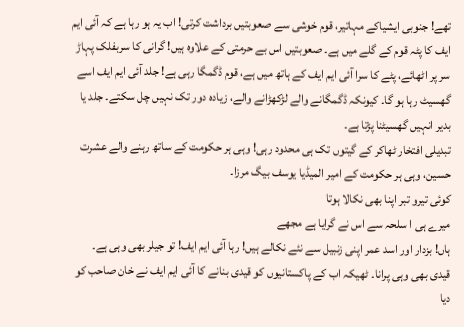تھے! جنوبی ایشیاکے مہاتیر، قوم خوشی سے صعوبتیں برداشت کرتی! اب یہ ہو رہا ہے کہ آئی ایم ایف کا پٹہ قوم کے گلے میں ہے۔ صعوبتیں اس بے حرمتی کے علاوہ ہیں! گرانی کا سربفلک پہاڑ سر پر اٹھائے، پٹے کا سرا آئی ایم ایف کے ہاتھ میں ہے، قوم ڈگمگا رہی ہے! جلد آئی ایم ایف اسے گھسیٹ رہا ہو گا۔ کیونکہ ڈگمگانے والے لڑکھڑانے والے، زیادہ دور تک نہیں چل سکتے۔ جلد یا بدیر انہیں گھسیٹنا پڑتا ہے۔
تبدیلی افتخار ٹھاکر کے گیتوں تک ہی محدود رہی! وہی ہر حکومت کے ساتھ رہنے والے عشرت حسین، وہی ہر حکومت کے امیر المیڈیا یوسف بیگ مرزا۔
کوئی تیرو تبر اپنا بھی نکالا ہوتا
میرے ہی ا سلحہ سے اس نے گرایا ہے مجھے
ہاں! بزدار اور اسد عمر اپنی زنبیل سے نئے نکالے ہیں! رہا آئی ایم ایف! تو جیلر بھی وہی ہے۔ قیدی بھی وہی پرانا۔ ٹھیکہ اب کے پاکستانیوں کو قیدی بنانے کا آئی ایم ایف نے خان صاحب کو دیا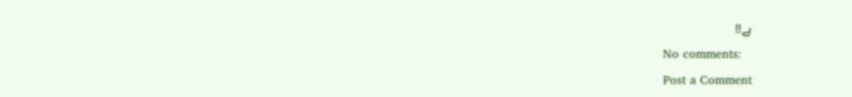ہے!!
No comments:
Post a Comment